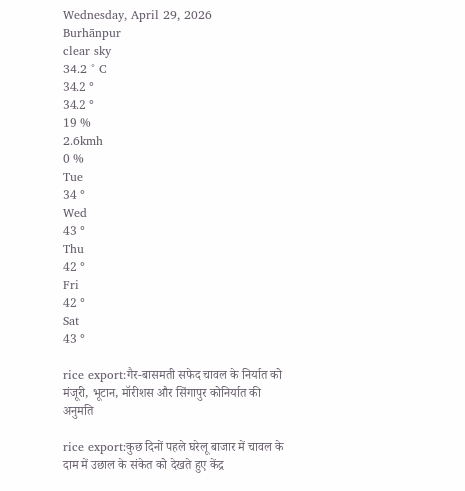Wednesday, April 29, 2026
Burhānpur
clear sky
34.2 ° C
34.2 °
34.2 °
19 %
2.6kmh
0 %
Tue
34 °
Wed
43 °
Thu
42 °
Fri
42 °
Sat
43 °

rice export:गैर-बासमती सफेद चावल के निर्यात को मंजूरी, भूटान, मॉरीशस और सिंगापुर कोनिर्यात की अनुमति

rice export:कुछ दिनों पहले घरेलू बाजार में चावल के दाम में उछाल के संकेत को देखते हुए केंद्र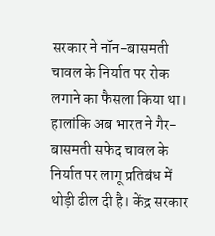सरकार ने नॉन-बासमती चावल के निर्यात पर रोक लगाने का फैसला किया था। हालांकि अब भारत ने गैर-बासमती सफेद चावल के निर्यात पर लागू प्रतिबंध में थोड़ी ढील दी है। केंद्र सरकार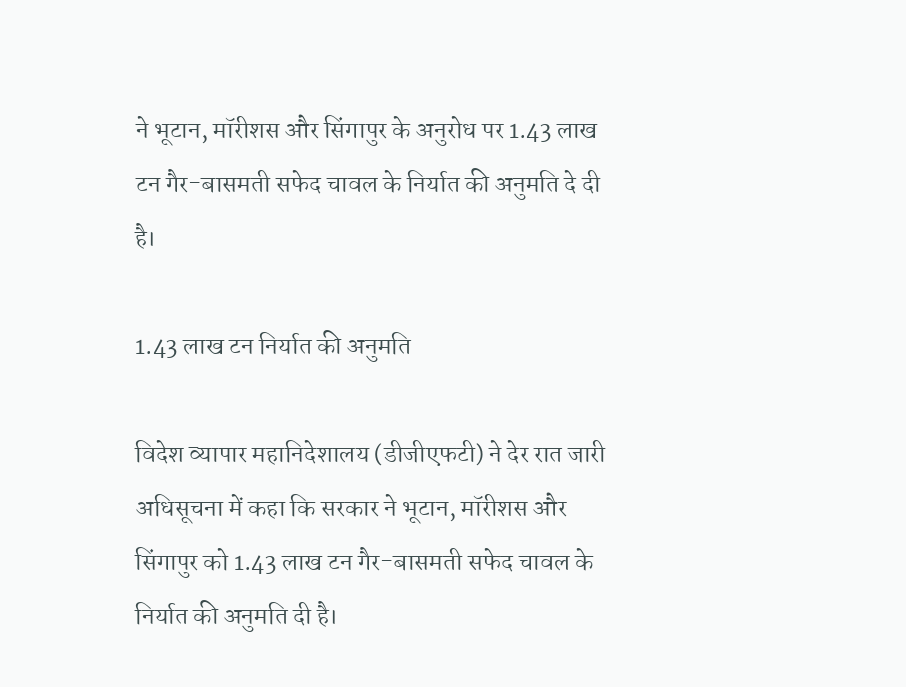ने भूटान, मॉरीशस और सिंगापुर के अनुरोध पर 1.43 लाख टन गैर-बासमती सफेद चावल के निर्यात की अनुमति दे दी है।

1.43 लाख टन निर्यात की अनुमति

विदेश व्यापार महानिदेशालय (डीजीएफटी) ने देर रात जारी अधिसूचना में कहा कि सरकार ने भूटान, मॉरीशस और सिंगापुर को 1.43 लाख टन गैर-बासमती सफेद चावल के निर्यात की अनुमति दी है।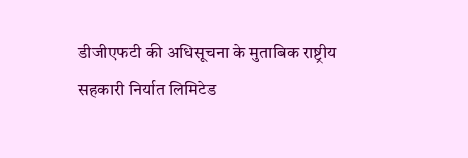डीजीएफटी की अधिसूचना के मुताबिक राष्ट्रीय सहकारी निर्यात लिमिटेड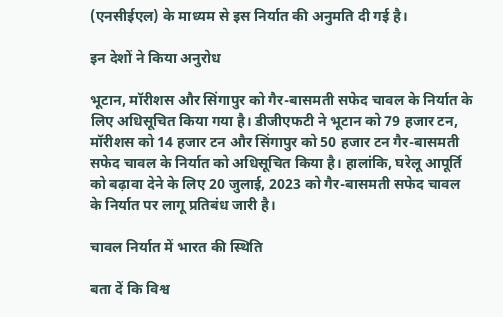(एनसीईएल) के माध्यम से इस निर्यात की अनुमति दी गई है।

इन देशों ने किया अनुरोध

भूटान, मॉरीशस और सिंगापुर को गैर-बासमती सफेद चावल के निर्यात के लिए अधिसूचित किया गया है। डीजीएफटी ने भूटान को 79 हजार टन, मॉरीशस को 14 हजार टन और सिंगापुर को 50 हजार टन गैर-बासमती सफेद चावल के निर्यात को अधिसूचित किया है। हालांकि, घरेलू आपूर्ति को बढ़ावा देने के लिए 20 जुलाई, 2023 को गैर-बासमती सफेद चावल के निर्यात पर लागू प्रतिबंध जारी है।

चावल निर्यात में भारत की स्थिति

बता दें कि विश्व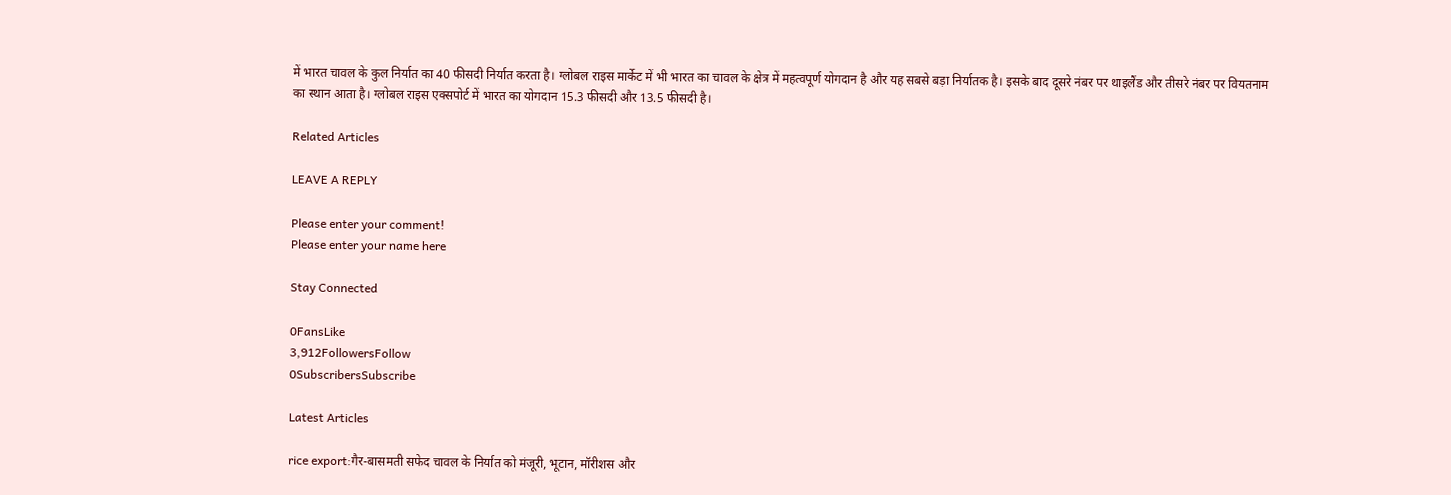में भारत चावल के कुल निर्यात का 40 फीसदी निर्यात करता है। ग्लोबल राइस मार्केट में भी भारत का चावल के क्षेत्र में महत्वपूर्ण योगदान है और यह सबसे बड़ा निर्यातक है। इसके बाद दूसरे नंबर पर थाइलैंड और तीसरे नंबर पर वियतनाम का स्थान आता है। ग्लोबल राइस एक्सपोर्ट में भारत का योगदान 15.3 फीसदी और 13.5 फीसदी है।

Related Articles

LEAVE A REPLY

Please enter your comment!
Please enter your name here

Stay Connected

0FansLike
3,912FollowersFollow
0SubscribersSubscribe

Latest Articles

rice export:गैर-बासमती सफेद चावल के निर्यात को मंजूरी, भूटान, मॉरीशस और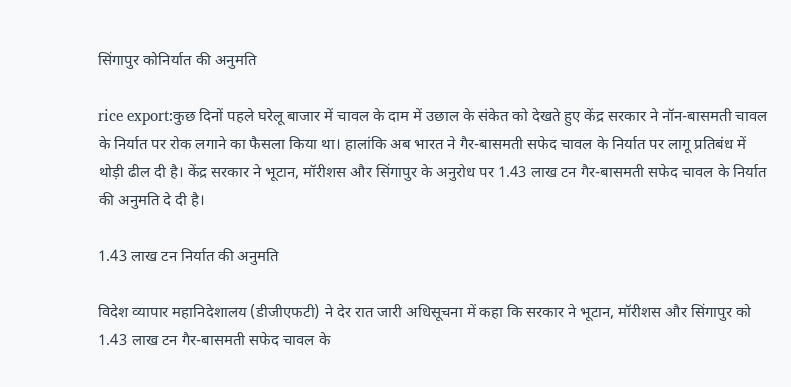सिंगापुर कोनिर्यात की अनुमति

rice export:कुछ दिनों पहले घरेलू बाजार में चावल के दाम में उछाल के संकेत को देखते हुए केंद्र सरकार ने नॉन-बासमती चावल के निर्यात पर रोक लगाने का फैसला किया था। हालांकि अब भारत ने गैर-बासमती सफेद चावल के निर्यात पर लागू प्रतिबंध में थोड़ी ढील दी है। केंद्र सरकार ने भूटान, मॉरीशस और सिंगापुर के अनुरोध पर 1.43 लाख टन गैर-बासमती सफेद चावल के निर्यात की अनुमति दे दी है।

1.43 लाख टन निर्यात की अनुमति

विदेश व्यापार महानिदेशालय (डीजीएफटी) ने देर रात जारी अधिसूचना में कहा कि सरकार ने भूटान, मॉरीशस और सिंगापुर को 1.43 लाख टन गैर-बासमती सफेद चावल के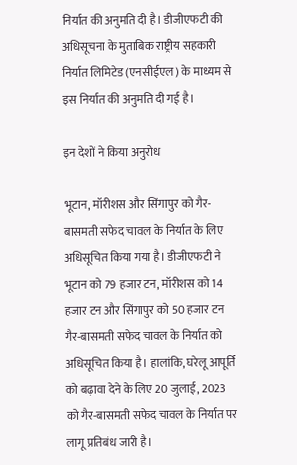निर्यात की अनुमति दी है। डीजीएफटी की अधिसूचना के मुताबिक राष्ट्रीय सहकारी निर्यात लिमिटेड (एनसीईएल) के माध्यम से इस निर्यात की अनुमति दी गई है।

इन देशों ने किया अनुरोध

भूटान, मॉरीशस और सिंगापुर को गैर-बासमती सफेद चावल के निर्यात के लिए अधिसूचित किया गया है। डीजीएफटी ने भूटान को 79 हजार टन, मॉरीशस को 14 हजार टन और सिंगापुर को 50 हजार टन गैर-बासमती सफेद चावल के निर्यात को अधिसूचित किया है। हालांकि, घरेलू आपूर्ति को बढ़ावा देने के लिए 20 जुलाई, 2023 को गैर-बासमती सफेद चावल के निर्यात पर लागू प्रतिबंध जारी है।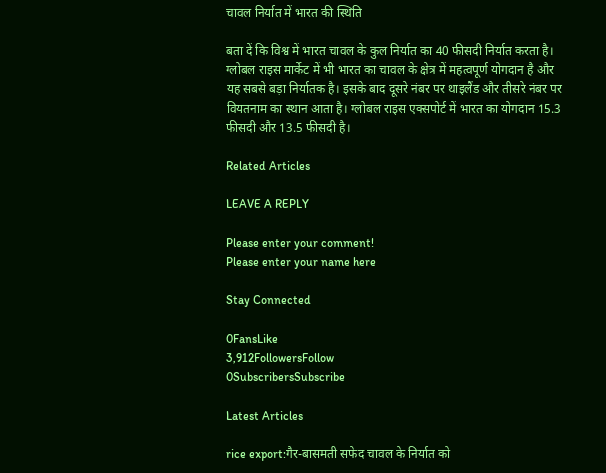चावल निर्यात में भारत की स्थिति

बता दें कि विश्व में भारत चावल के कुल निर्यात का 40 फीसदी निर्यात करता है। ग्लोबल राइस मार्केट में भी भारत का चावल के क्षेत्र में महत्वपूर्ण योगदान है और यह सबसे बड़ा निर्यातक है। इसके बाद दूसरे नंबर पर थाइलैंड और तीसरे नंबर पर वियतनाम का स्थान आता है। ग्लोबल राइस एक्सपोर्ट में भारत का योगदान 15.3 फीसदी और 13.5 फीसदी है।

Related Articles

LEAVE A REPLY

Please enter your comment!
Please enter your name here

Stay Connected

0FansLike
3,912FollowersFollow
0SubscribersSubscribe

Latest Articles

rice export:गैर-बासमती सफेद चावल के निर्यात को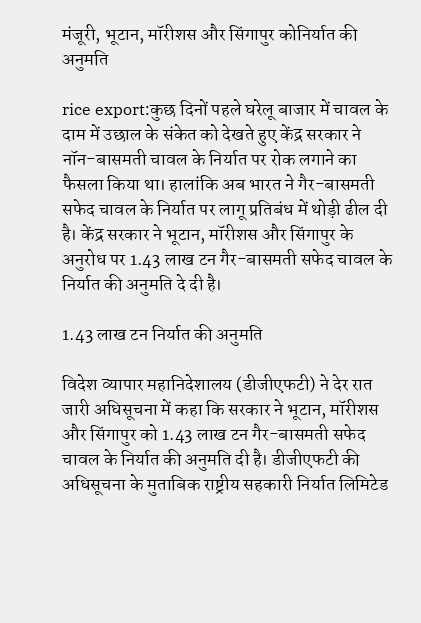मंजूरी, भूटान, मॉरीशस और सिंगापुर कोनिर्यात की अनुमति

rice export:कुछ दिनों पहले घरेलू बाजार में चावल के दाम में उछाल के संकेत को देखते हुए केंद्र सरकार ने नॉन-बासमती चावल के निर्यात पर रोक लगाने का फैसला किया था। हालांकि अब भारत ने गैर-बासमती सफेद चावल के निर्यात पर लागू प्रतिबंध में थोड़ी ढील दी है। केंद्र सरकार ने भूटान, मॉरीशस और सिंगापुर के अनुरोध पर 1.43 लाख टन गैर-बासमती सफेद चावल के निर्यात की अनुमति दे दी है।

1.43 लाख टन निर्यात की अनुमति

विदेश व्यापार महानिदेशालय (डीजीएफटी) ने देर रात जारी अधिसूचना में कहा कि सरकार ने भूटान, मॉरीशस और सिंगापुर को 1.43 लाख टन गैर-बासमती सफेद चावल के निर्यात की अनुमति दी है। डीजीएफटी की अधिसूचना के मुताबिक राष्ट्रीय सहकारी निर्यात लिमिटेड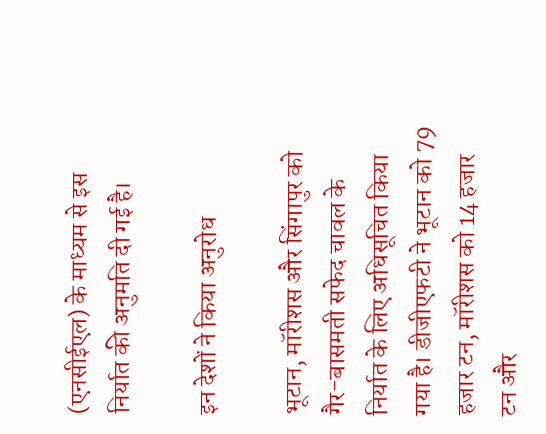(एनसीईएल) के माध्यम से इस निर्यात की अनुमति दी गई है।

इन देशों ने किया अनुरोध

भूटान, मॉरीशस और सिंगापुर को गैर-बासमती सफेद चावल के निर्यात के लिए अधिसूचित किया गया है। डीजीएफटी ने भूटान को 79 हजार टन, मॉरीशस को 14 हजार टन और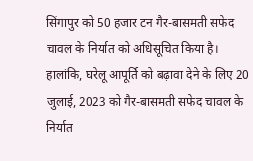सिंगापुर को 50 हजार टन गैर-बासमती सफेद चावल के निर्यात को अधिसूचित किया है। हालांकि, घरेलू आपूर्ति को बढ़ावा देने के लिए 20 जुलाई, 2023 को गैर-बासमती सफेद चावल के निर्यात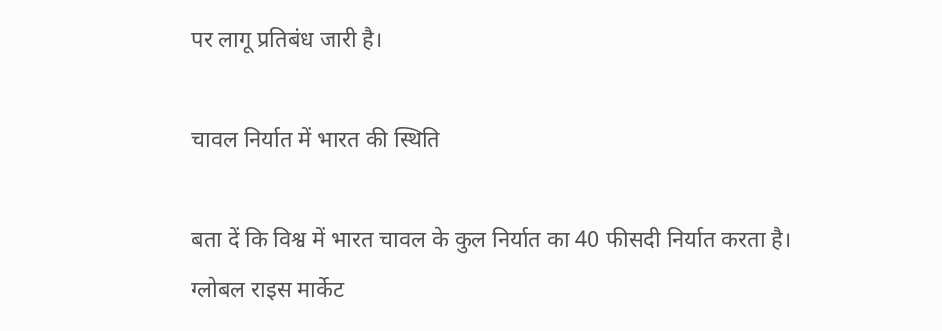पर लागू प्रतिबंध जारी है।

चावल निर्यात में भारत की स्थिति

बता दें कि विश्व में भारत चावल के कुल निर्यात का 40 फीसदी निर्यात करता है। ग्लोबल राइस मार्केट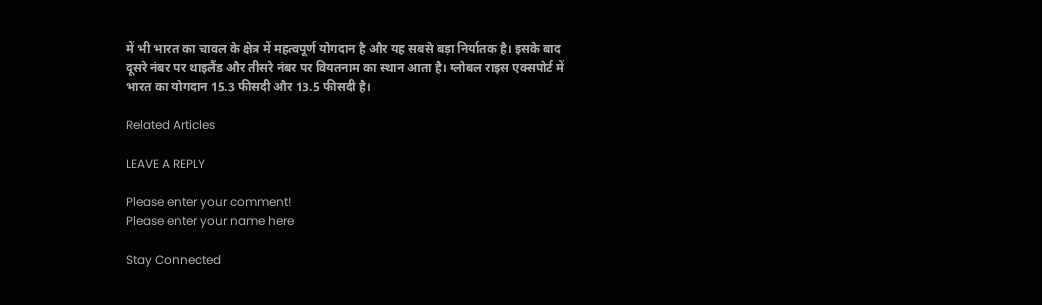में भी भारत का चावल के क्षेत्र में महत्वपूर्ण योगदान है और यह सबसे बड़ा निर्यातक है। इसके बाद दूसरे नंबर पर थाइलैंड और तीसरे नंबर पर वियतनाम का स्थान आता है। ग्लोबल राइस एक्सपोर्ट में भारत का योगदान 15.3 फीसदी और 13.5 फीसदी है।

Related Articles

LEAVE A REPLY

Please enter your comment!
Please enter your name here

Stay Connected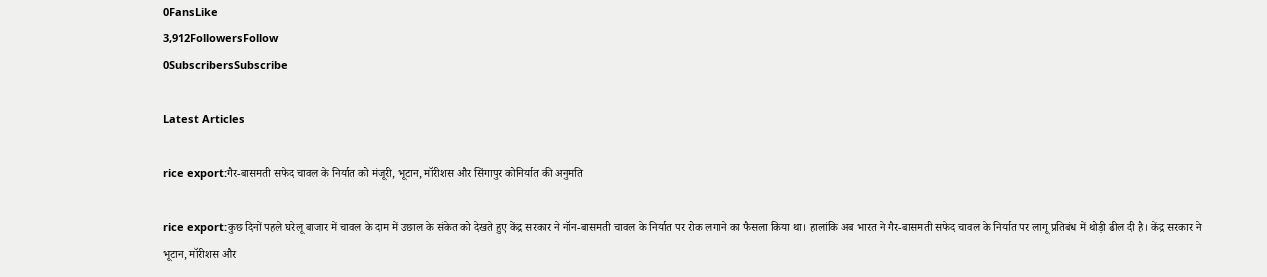0FansLike
3,912FollowersFollow
0SubscribersSubscribe

Latest Articles

rice export:गैर-बासमती सफेद चावल के निर्यात को मंजूरी, भूटान, मॉरीशस और सिंगापुर कोनिर्यात की अनुमति

rice export:कुछ दिनों पहले घरेलू बाजार में चावल के दाम में उछाल के संकेत को देखते हुए केंद्र सरकार ने नॉन-बासमती चावल के निर्यात पर रोक लगाने का फैसला किया था। हालांकि अब भारत ने गैर-बासमती सफेद चावल के निर्यात पर लागू प्रतिबंध में थोड़ी ढील दी है। केंद्र सरकार ने भूटान, मॉरीशस और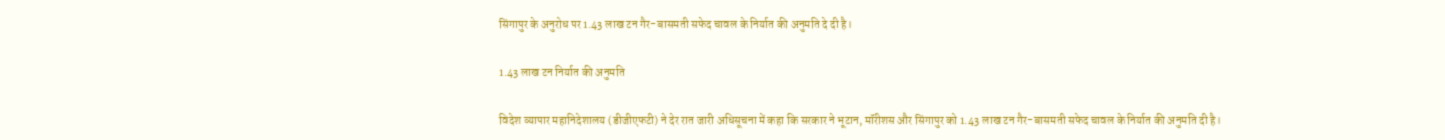सिंगापुर के अनुरोध पर 1.43 लाख टन गैर-बासमती सफेद चावल के निर्यात की अनुमति दे दी है।

1.43 लाख टन निर्यात की अनुमति

विदेश व्यापार महानिदेशालय (डीजीएफटी) ने देर रात जारी अधिसूचना में कहा कि सरकार ने भूटान, मॉरीशस और सिंगापुर को 1.43 लाख टन गैर-बासमती सफेद चावल के निर्यात की अनुमति दी है।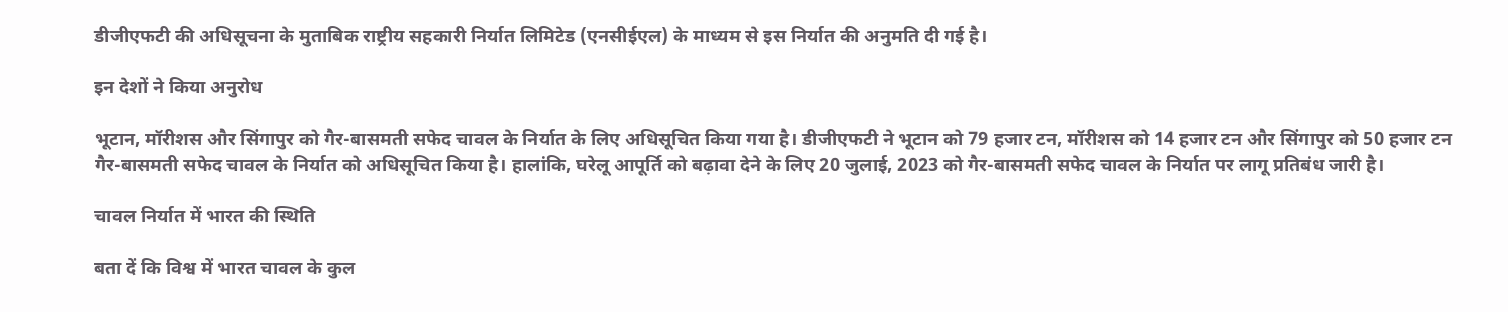डीजीएफटी की अधिसूचना के मुताबिक राष्ट्रीय सहकारी निर्यात लिमिटेड (एनसीईएल) के माध्यम से इस निर्यात की अनुमति दी गई है।

इन देशों ने किया अनुरोध

भूटान, मॉरीशस और सिंगापुर को गैर-बासमती सफेद चावल के निर्यात के लिए अधिसूचित किया गया है। डीजीएफटी ने भूटान को 79 हजार टन, मॉरीशस को 14 हजार टन और सिंगापुर को 50 हजार टन गैर-बासमती सफेद चावल के निर्यात को अधिसूचित किया है। हालांकि, घरेलू आपूर्ति को बढ़ावा देने के लिए 20 जुलाई, 2023 को गैर-बासमती सफेद चावल के निर्यात पर लागू प्रतिबंध जारी है।

चावल निर्यात में भारत की स्थिति

बता दें कि विश्व में भारत चावल के कुल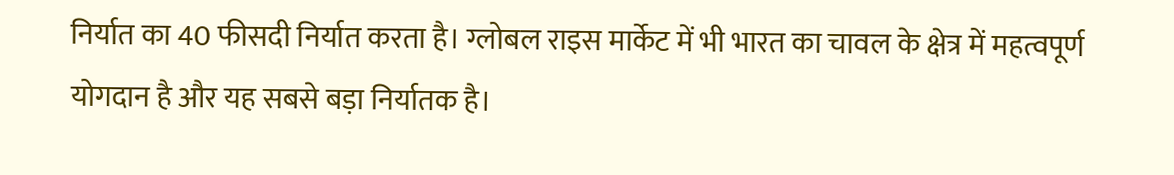निर्यात का 40 फीसदी निर्यात करता है। ग्लोबल राइस मार्केट में भी भारत का चावल के क्षेत्र में महत्वपूर्ण योगदान है और यह सबसे बड़ा निर्यातक है।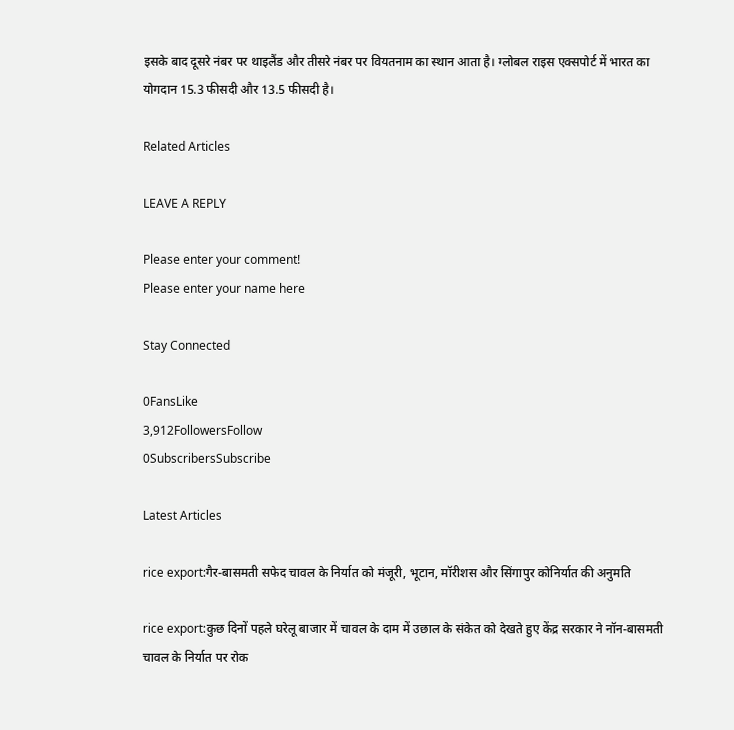इसके बाद दूसरे नंबर पर थाइलैंड और तीसरे नंबर पर वियतनाम का स्थान आता है। ग्लोबल राइस एक्सपोर्ट में भारत का योगदान 15.3 फीसदी और 13.5 फीसदी है।

Related Articles

LEAVE A REPLY

Please enter your comment!
Please enter your name here

Stay Connected

0FansLike
3,912FollowersFollow
0SubscribersSubscribe

Latest Articles

rice export:गैर-बासमती सफेद चावल के निर्यात को मंजूरी, भूटान, मॉरीशस और सिंगापुर कोनिर्यात की अनुमति

rice export:कुछ दिनों पहले घरेलू बाजार में चावल के दाम में उछाल के संकेत को देखते हुए केंद्र सरकार ने नॉन-बासमती चावल के निर्यात पर रोक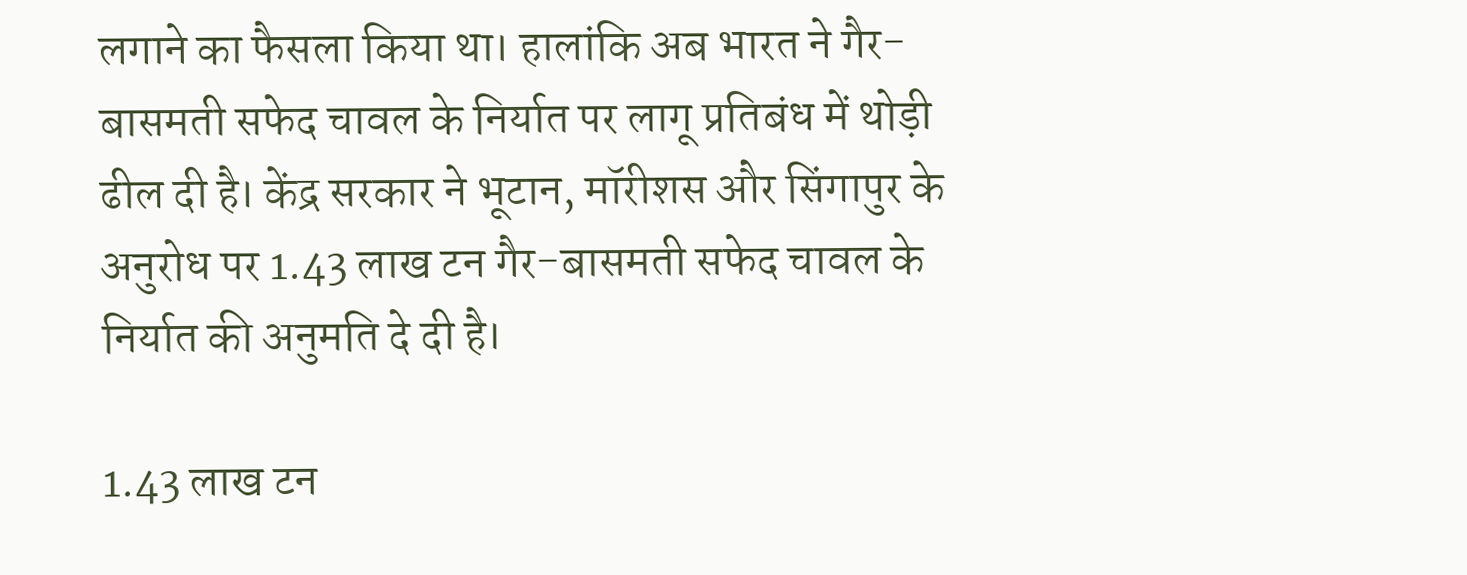लगाने का फैसला किया था। हालांकि अब भारत ने गैर-बासमती सफेद चावल के निर्यात पर लागू प्रतिबंध में थोड़ी ढील दी है। केंद्र सरकार ने भूटान, मॉरीशस और सिंगापुर के अनुरोध पर 1.43 लाख टन गैर-बासमती सफेद चावल के निर्यात की अनुमति दे दी है।

1.43 लाख टन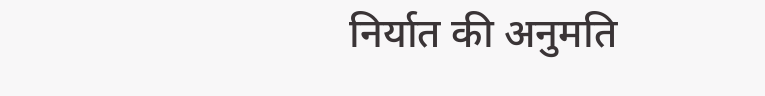निर्यात की अनुमति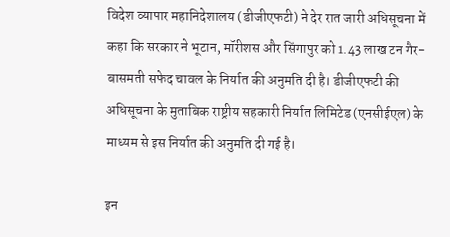विदेश व्यापार महानिदेशालय (डीजीएफटी) ने देर रात जारी अधिसूचना में कहा कि सरकार ने भूटान, मॉरीशस और सिंगापुर को 1.43 लाख टन गैर-बासमती सफेद चावल के निर्यात की अनुमति दी है। डीजीएफटी की अधिसूचना के मुताबिक राष्ट्रीय सहकारी निर्यात लिमिटेड (एनसीईएल) के माध्यम से इस निर्यात की अनुमति दी गई है।

इन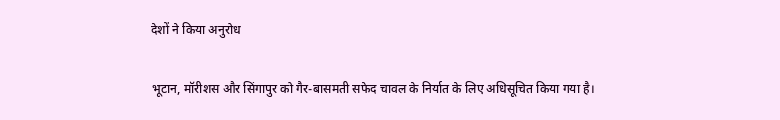देशों ने किया अनुरोध

भूटान, मॉरीशस और सिंगापुर को गैर-बासमती सफेद चावल के निर्यात के लिए अधिसूचित किया गया है।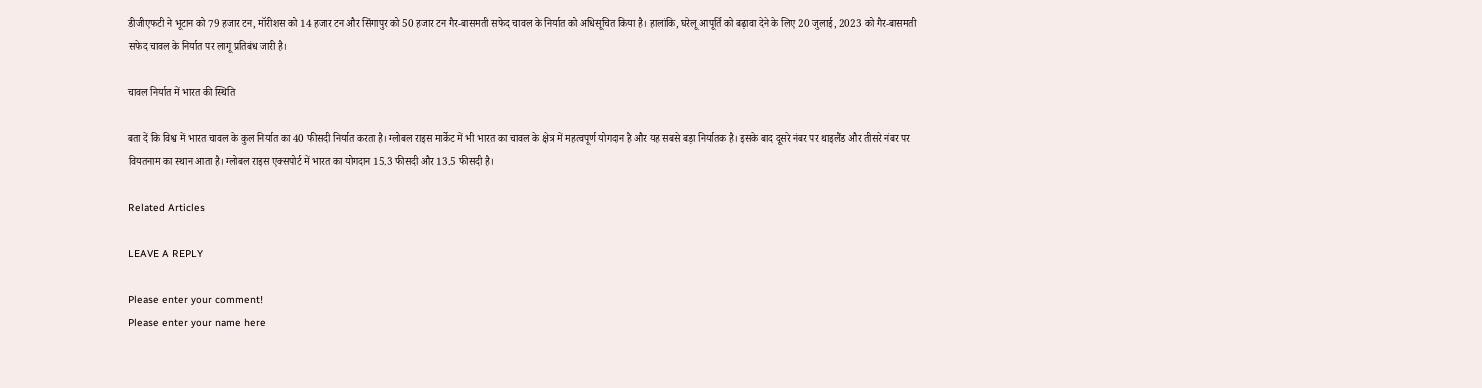डीजीएफटी ने भूटान को 79 हजार टन, मॉरीशस को 14 हजार टन और सिंगापुर को 50 हजार टन गैर-बासमती सफेद चावल के निर्यात को अधिसूचित किया है। हालांकि, घरेलू आपूर्ति को बढ़ावा देने के लिए 20 जुलाई, 2023 को गैर-बासमती सफेद चावल के निर्यात पर लागू प्रतिबंध जारी है।

चावल निर्यात में भारत की स्थिति

बता दें कि विश्व में भारत चावल के कुल निर्यात का 40 फीसदी निर्यात करता है। ग्लोबल राइस मार्केट में भी भारत का चावल के क्षेत्र में महत्वपूर्ण योगदान है और यह सबसे बड़ा निर्यातक है। इसके बाद दूसरे नंबर पर थाइलैंड और तीसरे नंबर पर वियतनाम का स्थान आता है। ग्लोबल राइस एक्सपोर्ट में भारत का योगदान 15.3 फीसदी और 13.5 फीसदी है।

Related Articles

LEAVE A REPLY

Please enter your comment!
Please enter your name here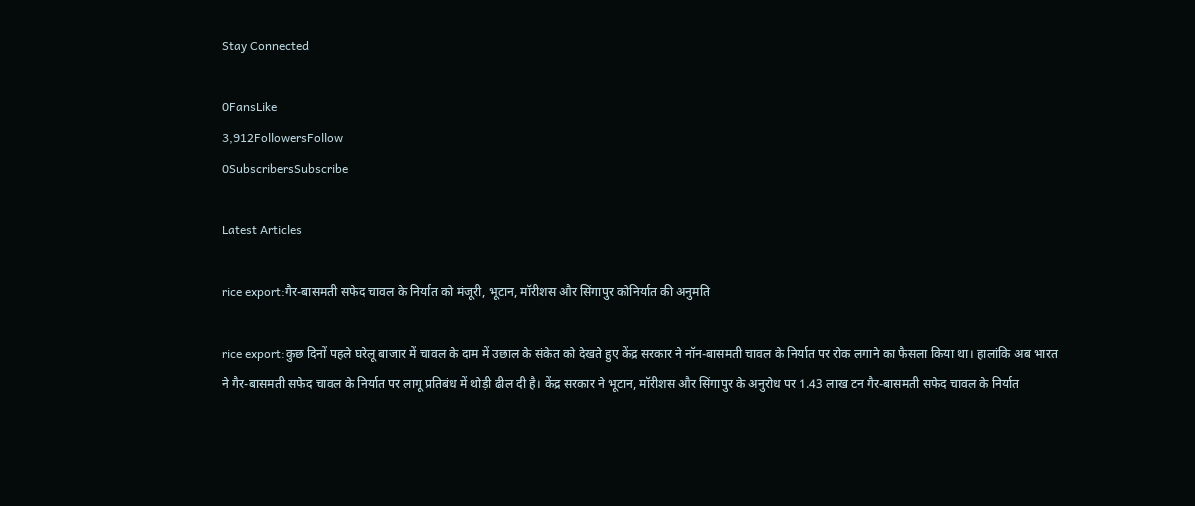Stay Connected

0FansLike
3,912FollowersFollow
0SubscribersSubscribe

Latest Articles

rice export:गैर-बासमती सफेद चावल के निर्यात को मंजूरी, भूटान, मॉरीशस और सिंगापुर कोनिर्यात की अनुमति

rice export:कुछ दिनों पहले घरेलू बाजार में चावल के दाम में उछाल के संकेत को देखते हुए केंद्र सरकार ने नॉन-बासमती चावल के निर्यात पर रोक लगाने का फैसला किया था। हालांकि अब भारत ने गैर-बासमती सफेद चावल के निर्यात पर लागू प्रतिबंध में थोड़ी ढील दी है। केंद्र सरकार ने भूटान, मॉरीशस और सिंगापुर के अनुरोध पर 1.43 लाख टन गैर-बासमती सफेद चावल के निर्यात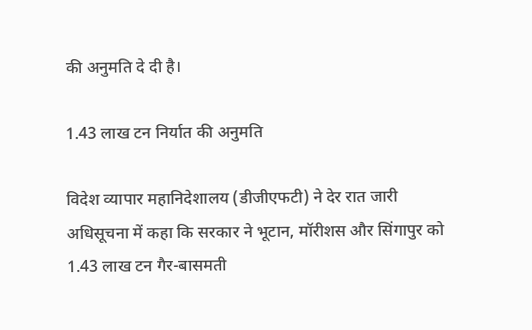की अनुमति दे दी है।

1.43 लाख टन निर्यात की अनुमति

विदेश व्यापार महानिदेशालय (डीजीएफटी) ने देर रात जारी अधिसूचना में कहा कि सरकार ने भूटान, मॉरीशस और सिंगापुर को 1.43 लाख टन गैर-बासमती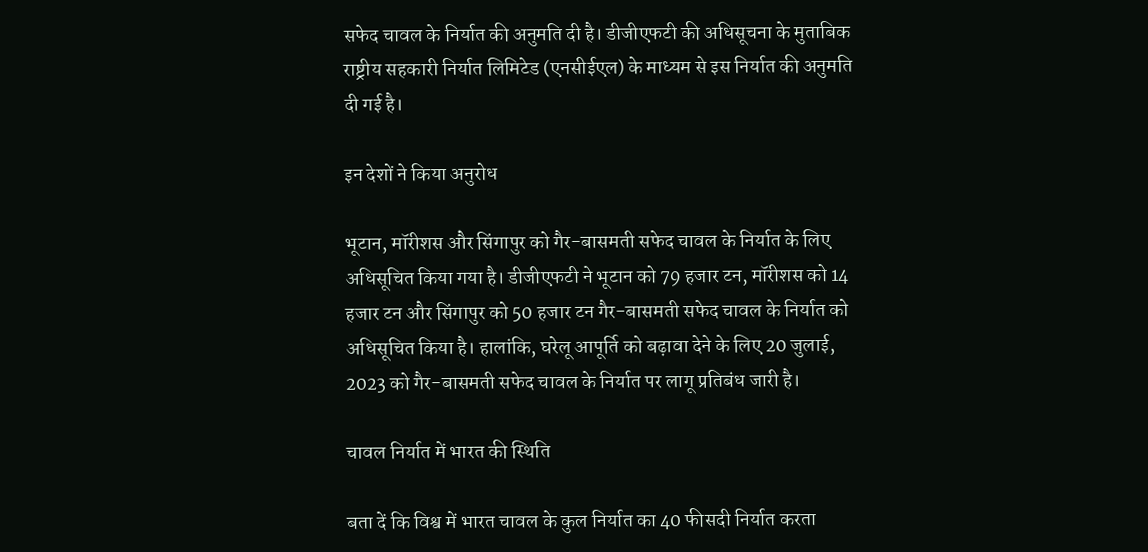सफेद चावल के निर्यात की अनुमति दी है। डीजीएफटी की अधिसूचना के मुताबिक राष्ट्रीय सहकारी निर्यात लिमिटेड (एनसीईएल) के माध्यम से इस निर्यात की अनुमति दी गई है।

इन देशों ने किया अनुरोध

भूटान, मॉरीशस और सिंगापुर को गैर-बासमती सफेद चावल के निर्यात के लिए अधिसूचित किया गया है। डीजीएफटी ने भूटान को 79 हजार टन, मॉरीशस को 14 हजार टन और सिंगापुर को 50 हजार टन गैर-बासमती सफेद चावल के निर्यात को अधिसूचित किया है। हालांकि, घरेलू आपूर्ति को बढ़ावा देने के लिए 20 जुलाई, 2023 को गैर-बासमती सफेद चावल के निर्यात पर लागू प्रतिबंध जारी है।

चावल निर्यात में भारत की स्थिति

बता दें कि विश्व में भारत चावल के कुल निर्यात का 40 फीसदी निर्यात करता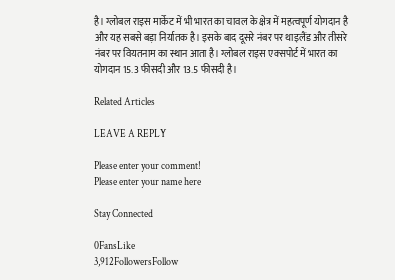है। ग्लोबल राइस मार्केट में भी भारत का चावल के क्षेत्र में महत्वपूर्ण योगदान है और यह सबसे बड़ा निर्यातक है। इसके बाद दूसरे नंबर पर थाइलैंड और तीसरे नंबर पर वियतनाम का स्थान आता है। ग्लोबल राइस एक्सपोर्ट में भारत का योगदान 15.3 फीसदी और 13.5 फीसदी है।

Related Articles

LEAVE A REPLY

Please enter your comment!
Please enter your name here

Stay Connected

0FansLike
3,912FollowersFollow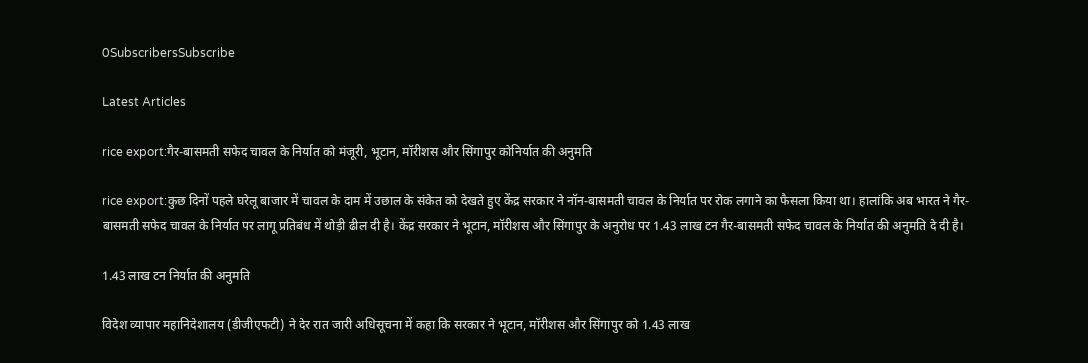0SubscribersSubscribe

Latest Articles

rice export:गैर-बासमती सफेद चावल के निर्यात को मंजूरी, भूटान, मॉरीशस और सिंगापुर कोनिर्यात की अनुमति

rice export:कुछ दिनों पहले घरेलू बाजार में चावल के दाम में उछाल के संकेत को देखते हुए केंद्र सरकार ने नॉन-बासमती चावल के निर्यात पर रोक लगाने का फैसला किया था। हालांकि अब भारत ने गैर-बासमती सफेद चावल के निर्यात पर लागू प्रतिबंध में थोड़ी ढील दी है। केंद्र सरकार ने भूटान, मॉरीशस और सिंगापुर के अनुरोध पर 1.43 लाख टन गैर-बासमती सफेद चावल के निर्यात की अनुमति दे दी है।

1.43 लाख टन निर्यात की अनुमति

विदेश व्यापार महानिदेशालय (डीजीएफटी) ने देर रात जारी अधिसूचना में कहा कि सरकार ने भूटान, मॉरीशस और सिंगापुर को 1.43 लाख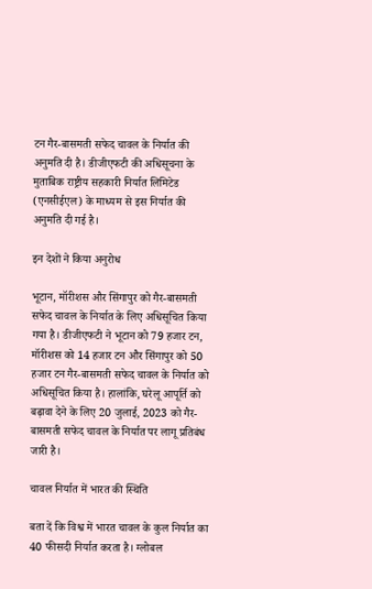टन गैर-बासमती सफेद चावल के निर्यात की अनुमति दी है। डीजीएफटी की अधिसूचना के मुताबिक राष्ट्रीय सहकारी निर्यात लिमिटेड (एनसीईएल) के माध्यम से इस निर्यात की अनुमति दी गई है।

इन देशों ने किया अनुरोध

भूटान, मॉरीशस और सिंगापुर को गैर-बासमती सफेद चावल के निर्यात के लिए अधिसूचित किया गया है। डीजीएफटी ने भूटान को 79 हजार टन, मॉरीशस को 14 हजार टन और सिंगापुर को 50 हजार टन गैर-बासमती सफेद चावल के निर्यात को अधिसूचित किया है। हालांकि, घरेलू आपूर्ति को बढ़ावा देने के लिए 20 जुलाई, 2023 को गैर-बासमती सफेद चावल के निर्यात पर लागू प्रतिबंध जारी है।

चावल निर्यात में भारत की स्थिति

बता दें कि विश्व में भारत चावल के कुल निर्यात का 40 फीसदी निर्यात करता है। ग्लोबल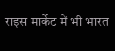राइस मार्केट में भी भारत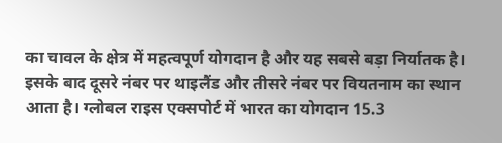का चावल के क्षेत्र में महत्वपूर्ण योगदान है और यह सबसे बड़ा निर्यातक है। इसके बाद दूसरे नंबर पर थाइलैंड और तीसरे नंबर पर वियतनाम का स्थान आता है। ग्लोबल राइस एक्सपोर्ट में भारत का योगदान 15.3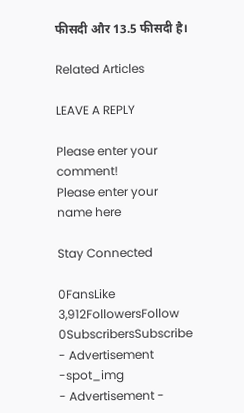फीसदी और 13.5 फीसदी है।

Related Articles

LEAVE A REPLY

Please enter your comment!
Please enter your name here

Stay Connected

0FansLike
3,912FollowersFollow
0SubscribersSubscribe
- Advertisement -spot_img
- Advertisement -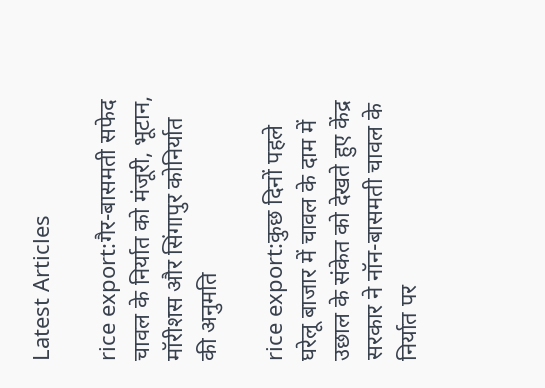Latest Articles

rice export:गैर-बासमती सफेद चावल के निर्यात को मंजूरी, भूटान, मॉरीशस और सिंगापुर कोनिर्यात की अनुमति

rice export:कुछ दिनों पहले घरेलू बाजार में चावल के दाम में उछाल के संकेत को देखते हुए केंद्र सरकार ने नॉन-बासमती चावल के निर्यात पर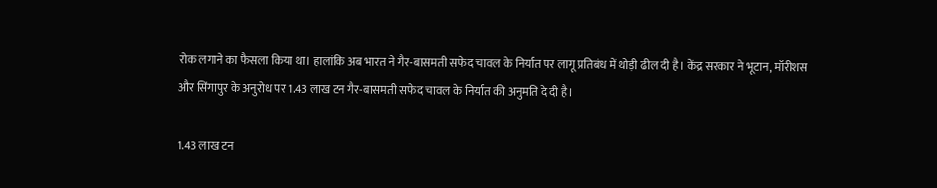रोक लगाने का फैसला किया था। हालांकि अब भारत ने गैर-बासमती सफेद चावल के निर्यात पर लागू प्रतिबंध में थोड़ी ढील दी है। केंद्र सरकार ने भूटान, मॉरीशस और सिंगापुर के अनुरोध पर 1.43 लाख टन गैर-बासमती सफेद चावल के निर्यात की अनुमति दे दी है।

1.43 लाख टन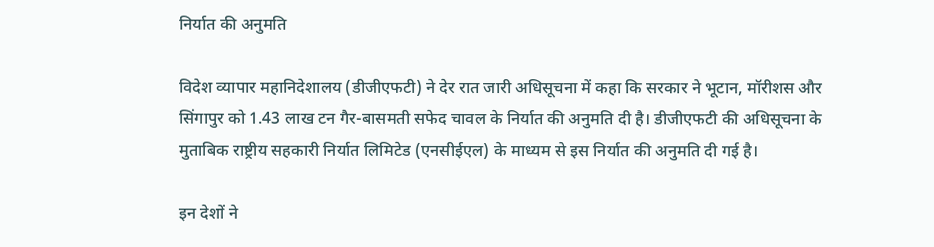निर्यात की अनुमति

विदेश व्यापार महानिदेशालय (डीजीएफटी) ने देर रात जारी अधिसूचना में कहा कि सरकार ने भूटान, मॉरीशस और सिंगापुर को 1.43 लाख टन गैर-बासमती सफेद चावल के निर्यात की अनुमति दी है। डीजीएफटी की अधिसूचना के मुताबिक राष्ट्रीय सहकारी निर्यात लिमिटेड (एनसीईएल) के माध्यम से इस निर्यात की अनुमति दी गई है।

इन देशों ने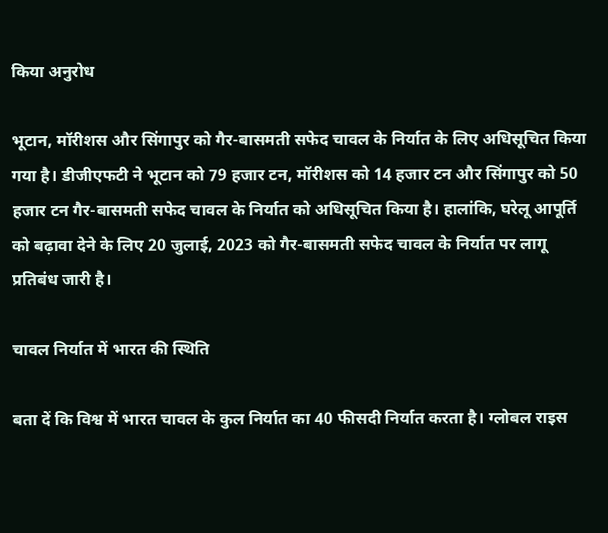किया अनुरोध

भूटान, मॉरीशस और सिंगापुर को गैर-बासमती सफेद चावल के निर्यात के लिए अधिसूचित किया गया है। डीजीएफटी ने भूटान को 79 हजार टन, मॉरीशस को 14 हजार टन और सिंगापुर को 50 हजार टन गैर-बासमती सफेद चावल के निर्यात को अधिसूचित किया है। हालांकि, घरेलू आपूर्ति को बढ़ावा देने के लिए 20 जुलाई, 2023 को गैर-बासमती सफेद चावल के निर्यात पर लागू प्रतिबंध जारी है।

चावल निर्यात में भारत की स्थिति

बता दें कि विश्व में भारत चावल के कुल निर्यात का 40 फीसदी निर्यात करता है। ग्लोबल राइस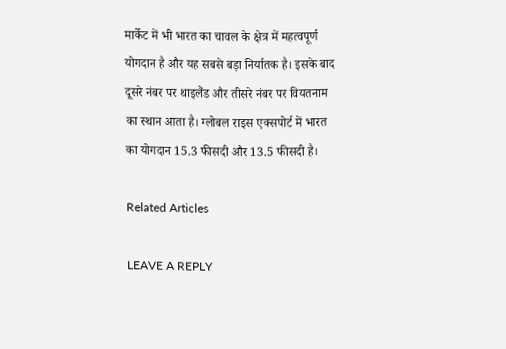मार्केट में भी भारत का चावल के क्षेत्र में महत्वपूर्ण योगदान है और यह सबसे बड़ा निर्यातक है। इसके बाद दूसरे नंबर पर थाइलैंड और तीसरे नंबर पर वियतनाम का स्थान आता है। ग्लोबल राइस एक्सपोर्ट में भारत का योगदान 15.3 फीसदी और 13.5 फीसदी है।

Related Articles

LEAVE A REPLY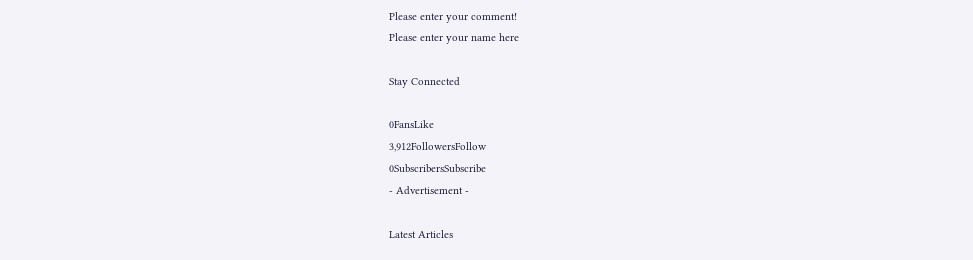Please enter your comment!
Please enter your name here

Stay Connected

0FansLike
3,912FollowersFollow
0SubscribersSubscribe
- Advertisement -

Latest Articles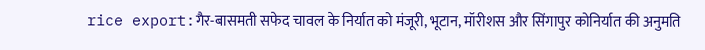rice export:गैर-बासमती सफेद चावल के निर्यात को मंजूरी, भूटान, मॉरीशस और सिंगापुर कोनिर्यात की अनुमति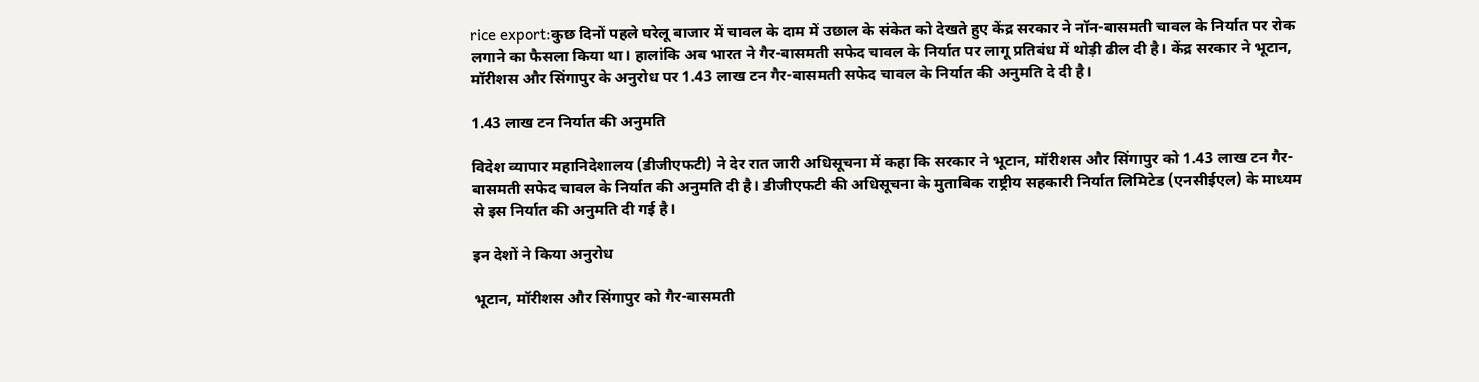rice export:कुछ दिनों पहले घरेलू बाजार में चावल के दाम में उछाल के संकेत को देखते हुए केंद्र सरकार ने नॉन-बासमती चावल के निर्यात पर रोक लगाने का फैसला किया था। हालांकि अब भारत ने गैर-बासमती सफेद चावल के निर्यात पर लागू प्रतिबंध में थोड़ी ढील दी है। केंद्र सरकार ने भूटान, मॉरीशस और सिंगापुर के अनुरोध पर 1.43 लाख टन गैर-बासमती सफेद चावल के निर्यात की अनुमति दे दी है।

1.43 लाख टन निर्यात की अनुमति

विदेश व्यापार महानिदेशालय (डीजीएफटी) ने देर रात जारी अधिसूचना में कहा कि सरकार ने भूटान, मॉरीशस और सिंगापुर को 1.43 लाख टन गैर-बासमती सफेद चावल के निर्यात की अनुमति दी है। डीजीएफटी की अधिसूचना के मुताबिक राष्ट्रीय सहकारी निर्यात लिमिटेड (एनसीईएल) के माध्यम से इस निर्यात की अनुमति दी गई है।

इन देशों ने किया अनुरोध

भूटान, मॉरीशस और सिंगापुर को गैर-बासमती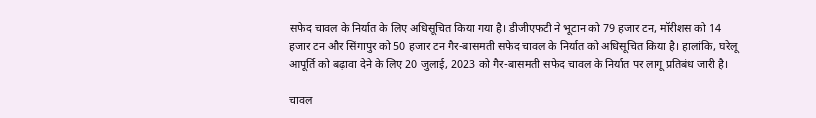सफेद चावल के निर्यात के लिए अधिसूचित किया गया है। डीजीएफटी ने भूटान को 79 हजार टन, मॉरीशस को 14 हजार टन और सिंगापुर को 50 हजार टन गैर-बासमती सफेद चावल के निर्यात को अधिसूचित किया है। हालांकि, घरेलू आपूर्ति को बढ़ावा देने के लिए 20 जुलाई, 2023 को गैर-बासमती सफेद चावल के निर्यात पर लागू प्रतिबंध जारी है।

चावल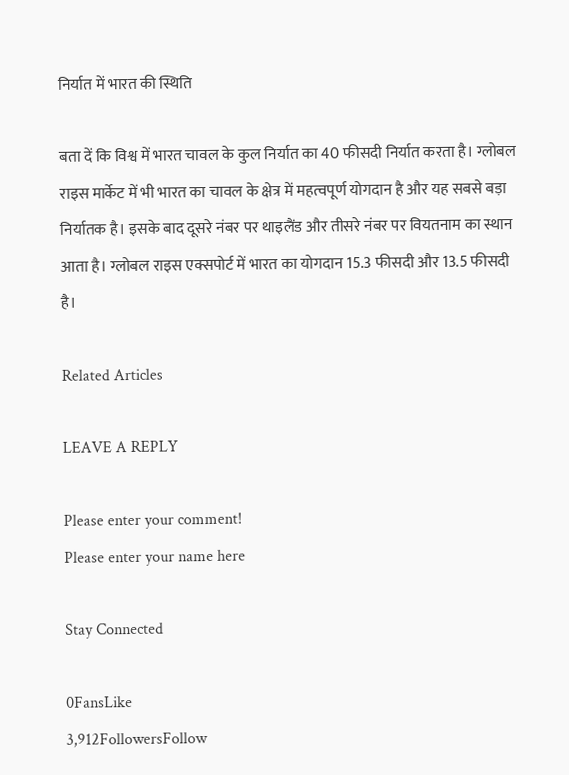निर्यात में भारत की स्थिति

बता दें कि विश्व में भारत चावल के कुल निर्यात का 40 फीसदी निर्यात करता है। ग्लोबल राइस मार्केट में भी भारत का चावल के क्षेत्र में महत्वपूर्ण योगदान है और यह सबसे बड़ा निर्यातक है। इसके बाद दूसरे नंबर पर थाइलैंड और तीसरे नंबर पर वियतनाम का स्थान आता है। ग्लोबल राइस एक्सपोर्ट में भारत का योगदान 15.3 फीसदी और 13.5 फीसदी है।

Related Articles

LEAVE A REPLY

Please enter your comment!
Please enter your name here

Stay Connected

0FansLike
3,912FollowersFollow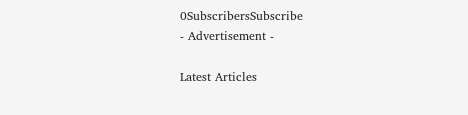0SubscribersSubscribe
- Advertisement -

Latest Articles